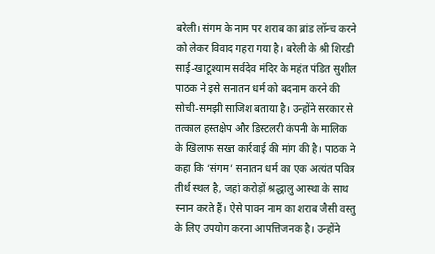बरेली। संगम के नाम पर शराब का ब्रांड लॉन्च करने को लेकर विवाद गहरा गया है। बरेली के श्री शिरडी साई-खाटूश्याम सर्वदेव मंदिर के महंत पंडित सुशील पाठक ने इसे सनातन धर्म को बदनाम करने की सोची-समझी साजिश बताया है। उन्होंने सरकार से तत्काल हस्तक्षेप और डिस्टलरी कंपनी के मालिक के खिलाफ सख्त कार्रवाई की मांग की है। पाठक ने कहा कि ‘संगम’ सनातन धर्म का एक अत्यंत पवित्र तीर्थ स्थल है, जहां करोड़ों श्रद्धालु आस्था के साथ स्नान करते हैं। ऐसे पावन नाम का शराब जैसी वस्तु के लिए उपयोग करना आपत्तिजनक है। उन्होंने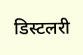डिस्टलरी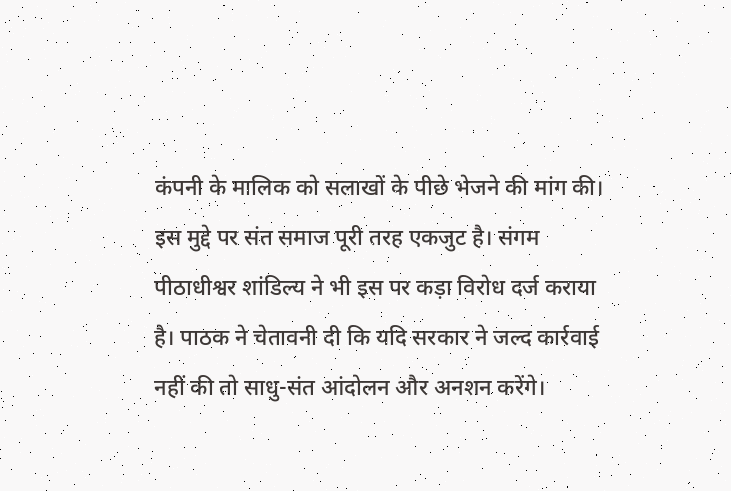कंपनी के मालिक को सलाखों के पीछे भेजने की मांग की। इस मुद्दे पर संत समाज पूरी तरह एकजुट है। संगम पीठाधीश्वर शांडिल्य ने भी इस पर कड़ा विरोध दर्ज कराया है। पाठक ने चेतावनी दी कि यदि सरकार ने जल्द कार्रवाई नहीं की तो साधु-संत आंदोलन और अनशन करेंगे।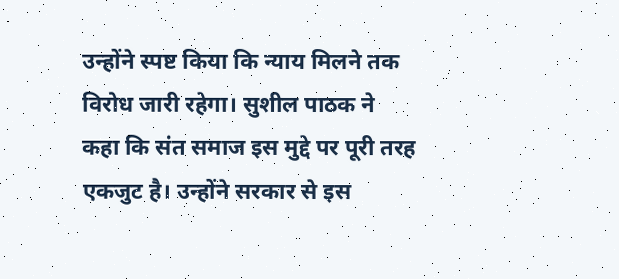उन्होंने स्पष्ट किया कि न्याय मिलने तक विरोध जारी रहेगा। सुशील पाठक ने कहा कि संत समाज इस मुद्दे पर पूरी तरह एकजुट है। उन्होंने सरकार से इस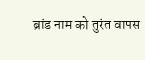ब्रांड नाम को तुरंत वापस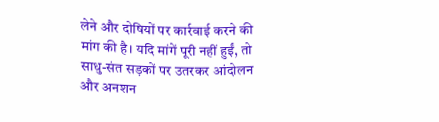लेने और दोषियों पर कार्रवाई करने की मांग की है। यदि मांगें पूरी नहीं हुईं, तो साधु-संत सड़कों पर उतरकर आंदोलन और अनशन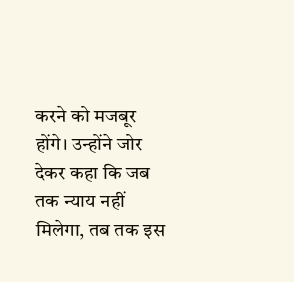करने को मजबूर होंगे। उन्होंने जोर देकर कहा कि जब तक न्याय नहीं मिलेगा, तब तक इस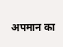अपमान का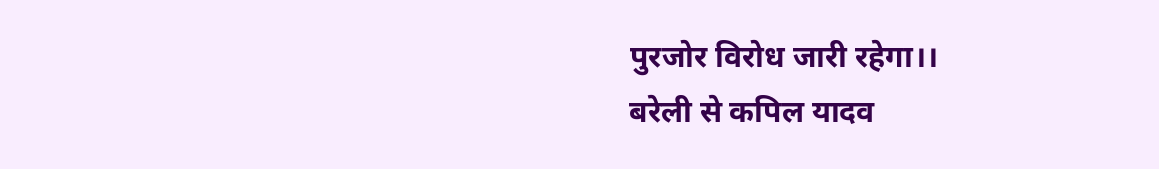पुरजोर विरोध जारी रहेगा।।
बरेली से कपिल यादव